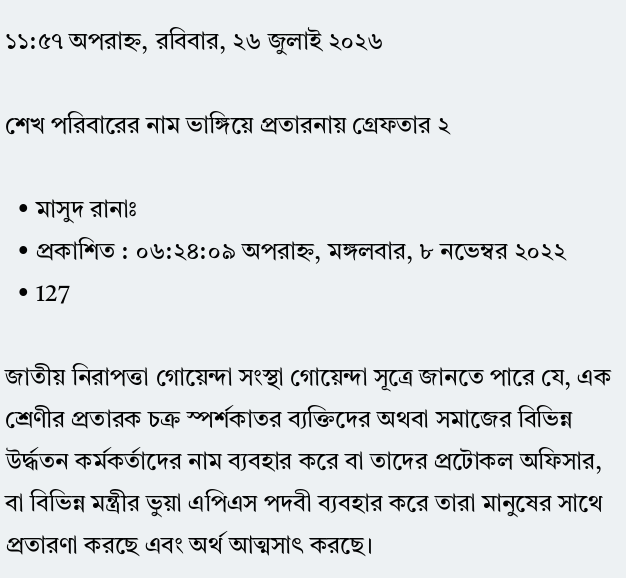১১:৫৭ অপরাহ্ন, রবিবার, ২৬ জুলাই ২০২৬

শেখ পরিবারের নাম ভাঙ্গিয়ে প্রতারনায় গ্রেফতার ২

  • মাসুদ রানাঃ
  • প্রকাশিত : ০৬:২৪:০৯ অপরাহ্ন, মঙ্গলবার, ৮ নভেম্বর ২০২২
  • 127

জাতীয় নিরাপত্তা গোয়েন্দা সংস্থা গোয়েন্দা সূত্রে জানতে পারে যে, এক শ্রেণীর প্রতারক চক্র স্পর্শকাতর ব্যক্তিদের অথবা সমাজের বিভিন্ন উর্দ্ধতন কর্মকর্তাদের নাম ব্যবহার করে বা তাদের প্রটোকল অফিসার, বা বিভিন্ন মন্ত্রীর ভুয়া এপিএস পদবী ব্যবহার করে তারা মানুষের সাথে প্রতারণা করছে এবং অর্থ আত্মসাৎ করছে।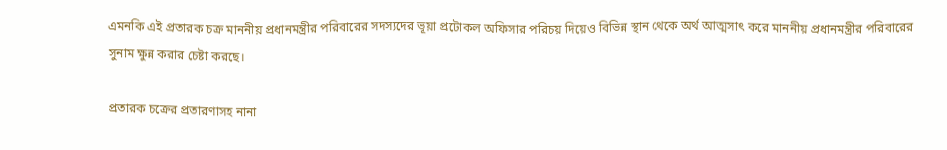এমনকি এই প্রতারক চক্র মাননীয় প্রধানমন্ত্রীর পরিবারের সদস্যদের ভূয়া প্রটোকল অফিসার পরিচয় দিয়েও বিভিন্ন স্থান থেকে অর্থ আত্মসাৎ করে মাননীয় প্রধানমন্ত্রীর পরিবারের সুনাম ক্ষুন্ন করার চেষ্টা করছে।

প্রতারক চক্রের প্রতারণাসহ নানা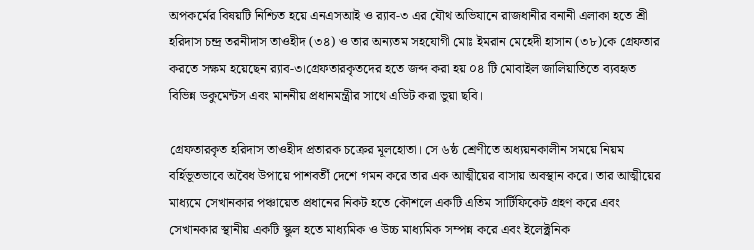অপকর্মের বিষয়টি নিশ্চিত হয়ে এনএসআই ও র‍্যাব-৩ এর যৌথ অভিযানে রাজধানীর বনানী এলাকা হতে শ্রী হরিদাস চন্দ্র তরনীদাস তাওহীদ (৩৪) ও তার অন্যতম সহযোগী মোঃ ইমরান মেহেদী হাসান (৩৮)কে গ্রেফতার করতে সক্ষম হয়েছেন র‍্যাব-৩।গ্রেফতারকৃতদের হতে জব্দ করা হয় ০৪ টি মোবাইল জালিয়াতিতে ব্যবহৃত বিভিন্ন ডকুমেন্টস এবং মাননীয় প্রধানমন্ত্রীর সাথে এডিট করা ভুয়া ছবি।

গ্রেফতারকৃত হরিদাস তাওহীদ প্রতারক চক্রের মূলহোতা। সে ৬ষ্ঠ শ্রেণীতে অধ্যয়নকালীন সময়ে নিয়ম বর্হিভূতভাবে অবৈধ উপায়ে পাশবর্তী দেশে গমন করে তার এক আত্মীয়ের বাসায় অবস্থান করে। তার আত্মীয়ের মাধ্যমে সেখানকার পঞ্চায়েত প্রধানের নিকট হতে কৌশলে একটি এতিম সার্টিফিকেট গ্রহণ করে এবং সেখানকার স্থানীয় একটি স্কুল হতে মাধ্যমিক ও উচ্চ মাধ্যমিক সম্পন্ন করে এবং ইলেক্ট্রনিক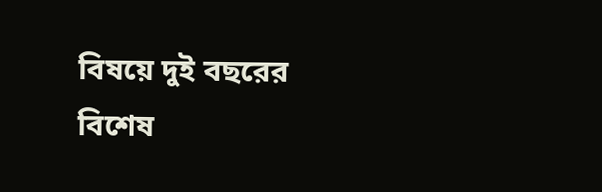বিষয়ে দুই বছরের বিশেষ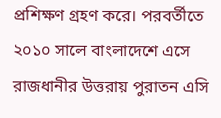প্রশিক্ষণ গ্রহণ করে। পরবর্তীতে ২০১০ সালে বাংলাদেশে এসে রাজধানীর উত্তরায় পুরাতন এসি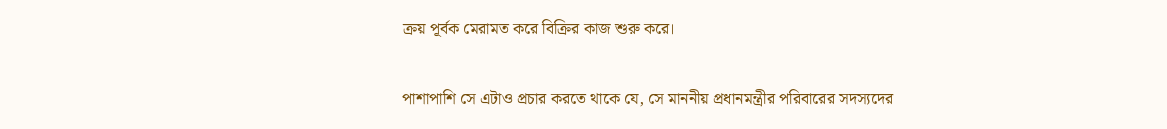ক্রয় পূর্বক মেরামত করে বিক্রির কাজ শুরু করে।

পাশাপাশি সে এটাও প্রচার করতে থাকে যে, সে মাননীয় প্রধানমন্ত্রীর পরিবারের সদস্যদের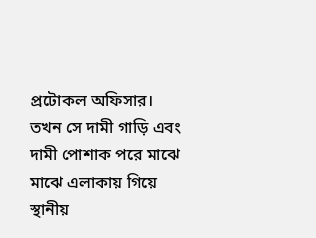প্রটোকল অফিসার। তখন সে দামী গাড়ি এবং দামী পোশাক পরে মাঝে মাঝে এলাকায় গিয়ে স্থানীয়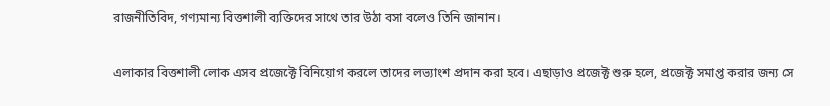রাজনীতিবিদ, গণ্যমান্য বিত্তশালী ব্যক্তিদের সাথে তার উঠা বসা বলেও তিনি জানান।

এলাকার বিত্তশালী লোক এসব প্রজেক্টে বিনিয়োগ করলে তাদের লভ্যাংশ প্রদান করা হবে। এছাড়াও প্রজেক্ট শুরু হলে, প্রজেক্ট সমাপ্ত করার জন্য সে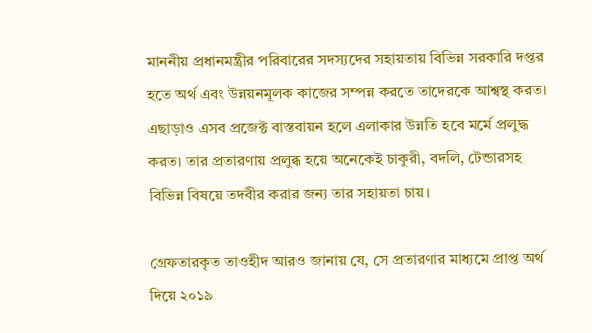মাননীয় প্রধানমন্ত্রীর পরিবারের সদস্যদের সহায়তায় বিভিন্ন সরকারি দপ্তর হতে অর্থ এবং উন্নয়নমূলক কাজের সম্পন্ন করতে তাদেরকে আশ্বস্থ করত। এছাড়াও এসব প্রজেক্ট বাস্তবায়ন হলে এলাকার উন্নতি হবে মর্মে প্রলুদ্ধ করত। তার প্রতারণায় প্রলুব্ধ হয়ে অনেকেই চাকুরী, বদলি, টেন্ডারসহ বিভিন্ন বিষয়ে তদবীর করার জন্য তার সহায়তা চায়।

গ্রেফতারকৃত তাওহীদ আরও জানায় যে, সে প্রতারণার মাধ্যমে প্রাপ্ত অর্থ দিয়ে ২০১৯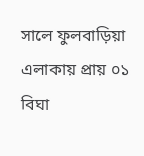সালে ফুলবাড়িয়া এলাকায় প্রায় ০১ বিঘা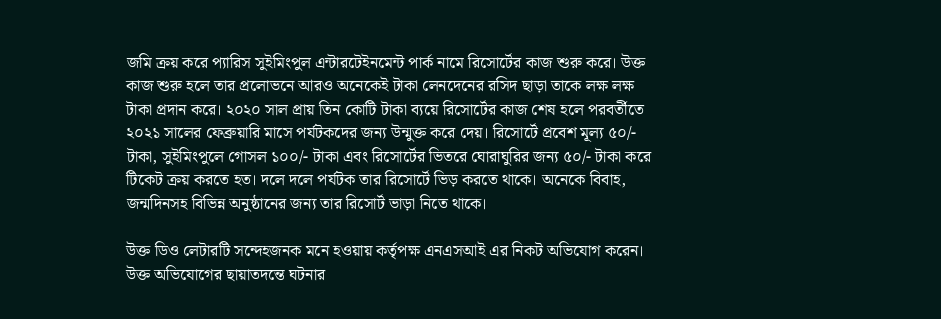জমি ক্রয় করে প্যারিস সুইমিংপুল এন্টারটেইনমেন্ট পার্ক নামে রিসোর্টের কাজ শুরু করে। উক্ত কাজ শুরু হলে তার প্রলোভনে আরও অনেকেই টাকা লেনদেনের রসিদ ছাড়া তাকে লক্ষ লক্ষ টাকা প্রদান করে। ২০২০ সাল প্রায় তিন কোটি টাকা ব্যয়ে রিসোর্টের কাজ শেষ হলে পরবর্তীতে ২০২১ সালের ফেব্রুয়ারি মাসে পর্যটকদের জন্য উন্মুক্ত করে দেয়। রিসোর্টে প্রবেশ মূল্য ৫০/- টাকা, সুইমিংপুলে গোসল ১০০/- টাকা এবং রিসোর্টের ভিতরে ঘোরাঘুরির জন্য ৫০/- টাকা করে টিকেট ক্রয় করতে হত। দলে দলে পর্যটক তার রিসোর্টে ভিড় করতে থাকে। অনেকে বিবাহ, জন্মদিনসহ বিভিন্ন অনুষ্ঠানের জন্য তার রিসোর্ট ভাড়া নিতে থাকে।

উক্ত ডিও লেটারটি সন্দেহজনক মনে হওয়ায় কর্তৃপক্ষ এনএসআই এর নিকট অভিযোগ করেন। উক্ত অভিযোগের ছায়াতদন্তে ঘটনার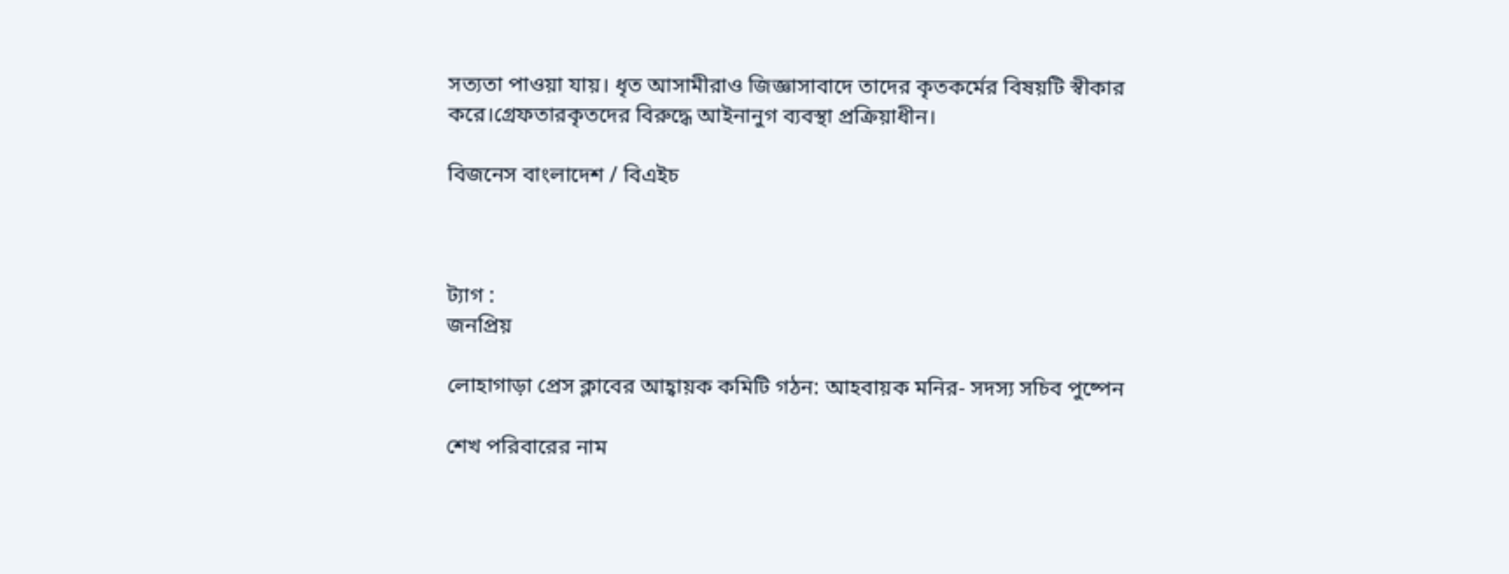সত্যতা পাওয়া যায়। ধৃত আসামীরাও জিজ্ঞাসাবাদে তাদের কৃতকর্মের বিষয়টি স্বীকার করে।গ্রেফতারকৃতদের বিরুদ্ধে আইনানুগ ব্যবস্থা প্রক্রিয়াধীন।

বিজনেস বাংলাদেশ / বিএইচ



ট্যাগ :
জনপ্রিয়

লোহাগাড়া প্রেস ক্লাবের আহ্বায়ক কমিটি গঠন: আহবায়ক মনির- সদস্য সচিব পুষ্পেন

শেখ পরিবারের নাম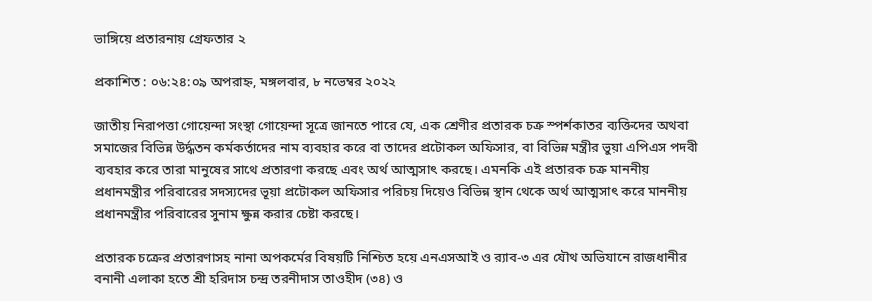ভাঙ্গিয়ে প্রতারনায় গ্রেফতার ২

প্রকাশিত : ০৬:২৪:০৯ অপরাহ্ন, মঙ্গলবার, ৮ নভেম্বর ২০২২

জাতীয় নিরাপত্তা গোয়েন্দা সংস্থা গোয়েন্দা সূত্রে জানতে পারে যে, এক শ্রেণীর প্রতারক চক্র স্পর্শকাতর ব্যক্তিদের অথবা সমাজের বিভিন্ন উর্দ্ধতন কর্মকর্তাদের নাম ব্যবহার করে বা তাদের প্রটোকল অফিসার, বা বিভিন্ন মন্ত্রীর ভুয়া এপিএস পদবী ব্যবহার করে তারা মানুষের সাথে প্রতারণা করছে এবং অর্থ আত্মসাৎ করছে। এমনকি এই প্রতারক চক্র মাননীয় প্রধানমন্ত্রীর পরিবারের সদস্যদের ভূয়া প্রটোকল অফিসার পরিচয় দিয়েও বিভিন্ন স্থান থেকে অর্থ আত্মসাৎ করে মাননীয় প্রধানমন্ত্রীর পরিবারের সুনাম ক্ষুন্ন করার চেষ্টা করছে।

প্রতারক চক্রের প্রতারণাসহ নানা অপকর্মের বিষয়টি নিশ্চিত হয়ে এনএসআই ও র‍্যাব-৩ এর যৌথ অভিযানে রাজধানীর বনানী এলাকা হতে শ্রী হরিদাস চন্দ্র তরনীদাস তাওহীদ (৩৪) ও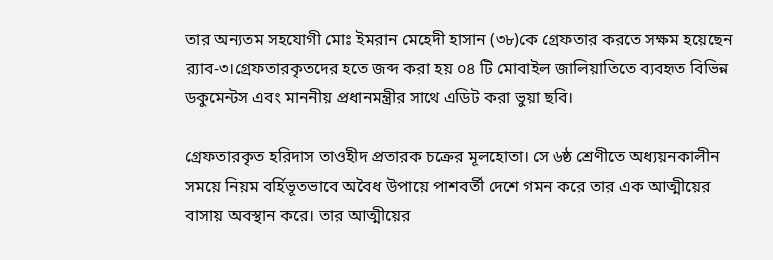তার অন্যতম সহযোগী মোঃ ইমরান মেহেদী হাসান (৩৮)কে গ্রেফতার করতে সক্ষম হয়েছেন র‍্যাব-৩।গ্রেফতারকৃতদের হতে জব্দ করা হয় ০৪ টি মোবাইল জালিয়াতিতে ব্যবহৃত বিভিন্ন ডকুমেন্টস এবং মাননীয় প্রধানমন্ত্রীর সাথে এডিট করা ভুয়া ছবি।

গ্রেফতারকৃত হরিদাস তাওহীদ প্রতারক চক্রের মূলহোতা। সে ৬ষ্ঠ শ্রেণীতে অধ্যয়নকালীন সময়ে নিয়ম বর্হিভূতভাবে অবৈধ উপায়ে পাশবর্তী দেশে গমন করে তার এক আত্মীয়ের বাসায় অবস্থান করে। তার আত্মীয়ের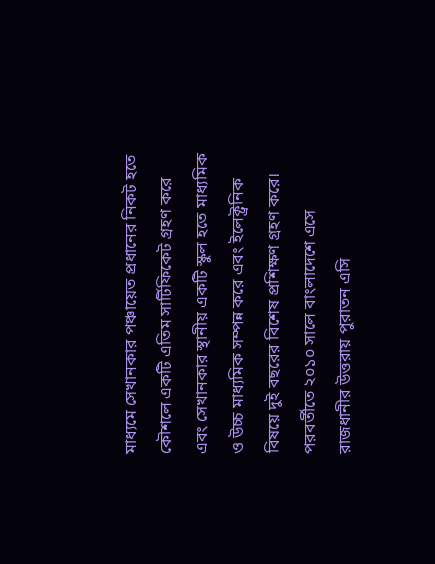মাধ্যমে সেখানকার পঞ্চায়েত প্রধানের নিকট হতে কৌশলে একটি এতিম সার্টিফিকেট গ্রহণ করে এবং সেখানকার স্থানীয় একটি স্কুল হতে মাধ্যমিক ও উচ্চ মাধ্যমিক সম্পন্ন করে এবং ইলেক্ট্রনিক বিষয়ে দুই বছরের বিশেষ প্রশিক্ষণ গ্রহণ করে। পরবর্তীতে ২০১০ সালে বাংলাদেশে এসে রাজধানীর উত্তরায় পুরাতন এসি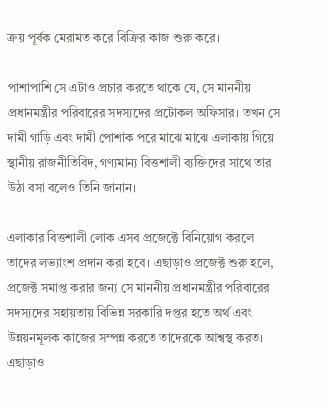ক্রয় পূর্বক মেরামত করে বিক্রির কাজ শুরু করে।

পাশাপাশি সে এটাও প্রচার করতে থাকে যে, সে মাননীয় প্রধানমন্ত্রীর পরিবারের সদস্যদের প্রটোকল অফিসার। তখন সে দামী গাড়ি এবং দামী পোশাক পরে মাঝে মাঝে এলাকায় গিয়ে স্থানীয় রাজনীতিবিদ, গণ্যমান্য বিত্তশালী ব্যক্তিদের সাথে তার উঠা বসা বলেও তিনি জানান।

এলাকার বিত্তশালী লোক এসব প্রজেক্টে বিনিয়োগ করলে তাদের লভ্যাংশ প্রদান করা হবে। এছাড়াও প্রজেক্ট শুরু হলে, প্রজেক্ট সমাপ্ত করার জন্য সে মাননীয় প্রধানমন্ত্রীর পরিবারের সদস্যদের সহায়তায় বিভিন্ন সরকারি দপ্তর হতে অর্থ এবং উন্নয়নমূলক কাজের সম্পন্ন করতে তাদেরকে আশ্বস্থ করত। এছাড়াও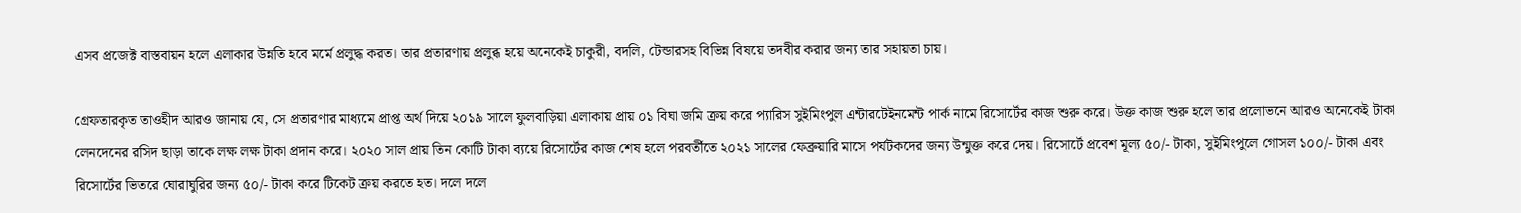এসব প্রজেক্ট বাস্তবায়ন হলে এলাকার উন্নতি হবে মর্মে প্রলুদ্ধ করত। তার প্রতারণায় প্রলুব্ধ হয়ে অনেকেই চাকুরী, বদলি, টেন্ডারসহ বিভিন্ন বিষয়ে তদবীর করার জন্য তার সহায়তা চায়।

গ্রেফতারকৃত তাওহীদ আরও জানায় যে, সে প্রতারণার মাধ্যমে প্রাপ্ত অর্থ দিয়ে ২০১৯ সালে ফুলবাড়িয়া এলাকায় প্রায় ০১ বিঘা জমি ক্রয় করে প্যারিস সুইমিংপুল এন্টারটেইনমেন্ট পার্ক নামে রিসোর্টের কাজ শুরু করে। উক্ত কাজ শুরু হলে তার প্রলোভনে আরও অনেকেই টাকা লেনদেনের রসিদ ছাড়া তাকে লক্ষ লক্ষ টাকা প্রদান করে। ২০২০ সাল প্রায় তিন কোটি টাকা ব্যয়ে রিসোর্টের কাজ শেষ হলে পরবর্তীতে ২০২১ সালের ফেব্রুয়ারি মাসে পর্যটকদের জন্য উন্মুক্ত করে দেয়। রিসোর্টে প্রবেশ মূল্য ৫০/- টাকা, সুইমিংপুলে গোসল ১০০/- টাকা এবং রিসোর্টের ভিতরে ঘোরাঘুরির জন্য ৫০/- টাকা করে টিকেট ক্রয় করতে হত। দলে দলে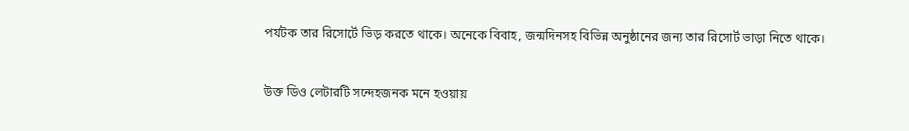পর্যটক তার রিসোর্টে ভিড় করতে থাকে। অনেকে বিবাহ, জন্মদিনসহ বিভিন্ন অনুষ্ঠানের জন্য তার রিসোর্ট ভাড়া নিতে থাকে।

উক্ত ডিও লেটারটি সন্দেহজনক মনে হওয়ায়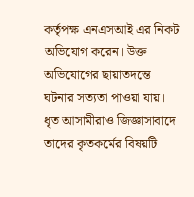কর্তৃপক্ষ এনএসআই এর নিকট অভিযোগ করেন। উক্ত অভিযোগের ছায়াতদন্তে ঘটনার সত্যতা পাওয়া যায়। ধৃত আসামীরাও জিজ্ঞাসাবাদে তাদের কৃতকর্মের বিষয়টি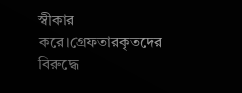স্বীকার করে।গ্রেফতারকৃতদের বিরুদ্ধে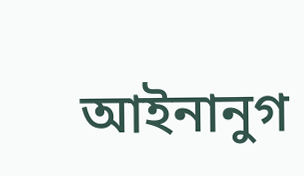আইনানুগ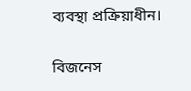ব্যবস্থা প্রক্রিয়াধীন।

বিজনেস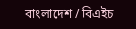বাংলাদেশ / বিএইচ